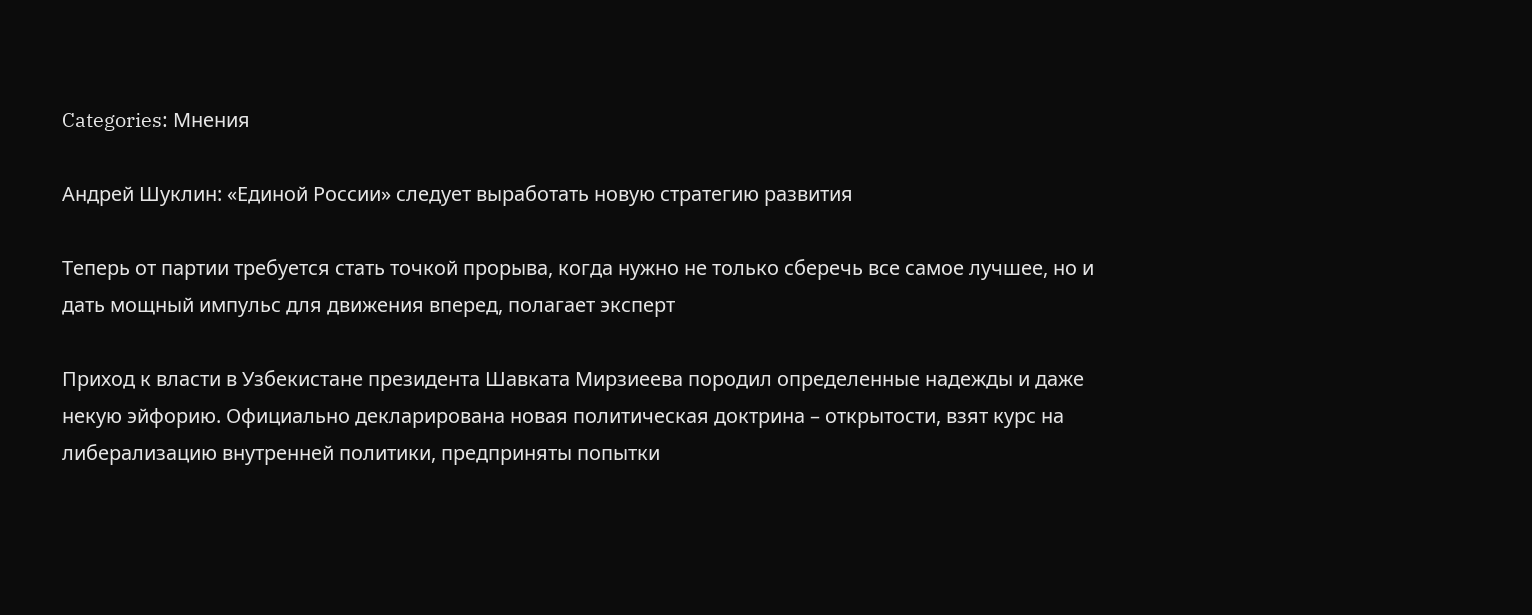Categories: Мнения

Андрей Шуклин: «Единой России» следует выработать новую стратегию развития

Теперь от партии требуется стать точкой прорыва, когда нужно не только сберечь все самое лучшее, но и дать мощный импульс для движения вперед, полагает эксперт

Приход к власти в Узбекистане президента Шавката Мирзиеева породил определенные надежды и даже некую эйфорию. Официально декларирована новая политическая доктрина – открытости, взят курс на либерализацию внутренней политики, предприняты попытки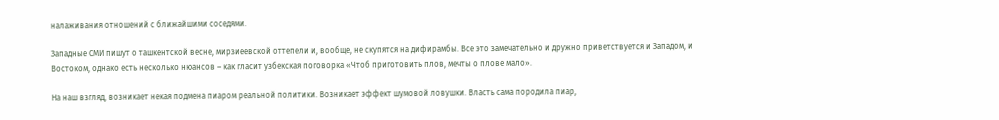налаживания отношений с ближайшими соседями.

Западные СМИ пишут о ташкентской весне, мирзиеевской оттепели и, вообще, не скупятся на дифирамбы. Все это замечательно и дружно приветствуется и Западом, и Востоком, однако есть несколько нюансов – как гласит узбекская поговорка «Чтоб приготовить плов, мечты о плове мало».

На наш взгляд, возникает некая подмена пиаром реальной политики. Возникает эффект шумовой ловушки. Власть сама породила пиар,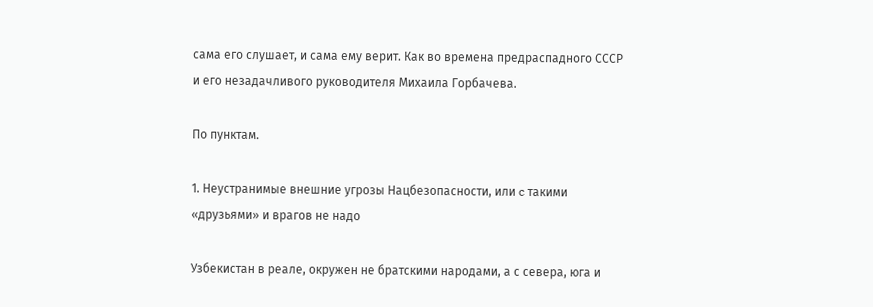сама его слушает, и сама ему верит. Как во времена предраспадного СССР и его незадачливого руководителя Михаила Горбачева.

По пунктам.

1. Неустранимые внешние угрозы Нацбезопасности, или c такими «друзьями» и врагов не надо

Узбекистан в реале, окружен не братскими народами, а с севера, юга и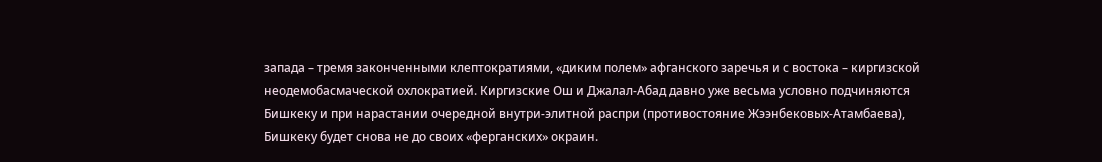запада – тремя законченными клептократиями, «диким полем» афганского заречья и с востока – киргизской неодемобасмаческой охлократией. Киргизские Ош и Джалал-Абад давно уже весьма условно подчиняются Бишкеку и при нарастании очередной внутри-элитной распри (противостояние Жээнбековых-Атамбаева), Бишкеку будет снова не до своих «ферганских» окраин.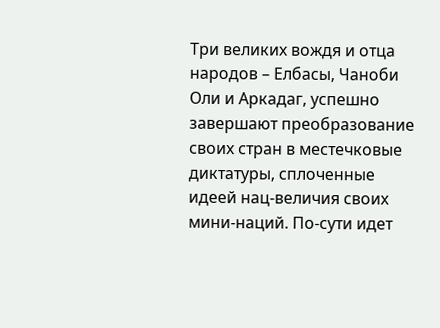Три великих вождя и отца народов – Елбасы, Чаноби Оли и Аркадаг, успешно завершают преобразование своих стран в местечковые диктатуры, сплоченные идеей нац-величия своих мини-наций. По-сути идет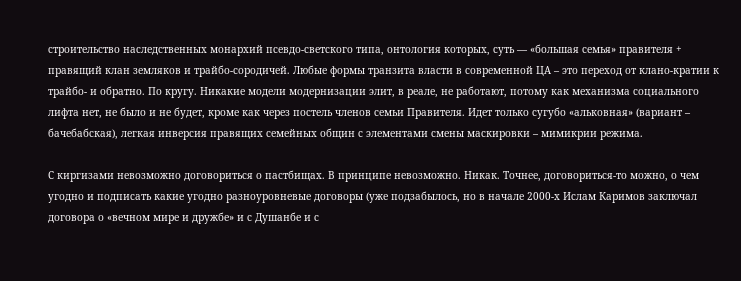строительство наследственных монархий псевдо-светского типа, онтология которых, суть — «большая семья» правителя + правящий клан земляков и трайбо-сородичей. Любые формы транзита власти в современной ЦА – это переход от клано-кратии к трайбо- и обратно. По кругу. Никакие модели модернизации элит, в реале, не работают, потому как механизма социального лифта нет, не было и не будет, кроме как через постель членов семьи Правителя. Идет только сугубо «альковная» (вариант – бачебабская), легкая инверсия правящих семейных общин с элементами смены маскировки – мимикрии режима.

С киргизами невозможно договориться о пастбищах. В принципе невозможно. Никак. Точнее, договориться-то можно, о чем угодно и подписать какие угодно разноуровневые договоры (уже подзабылось, но в начале 2000-х Ислам Каримов заключал договора о «вечном мире и дружбе» и с Душанбе и с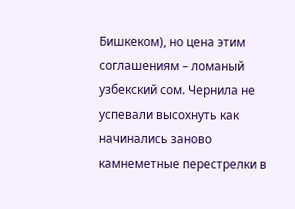Бишкеком), но цена этим соглашениям – ломаный узбекский сом. Чернила не успевали высохнуть как начинались заново камнеметные перестрелки в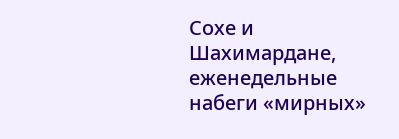Сохе и Шахимардане, еженедельные набеги «мирных»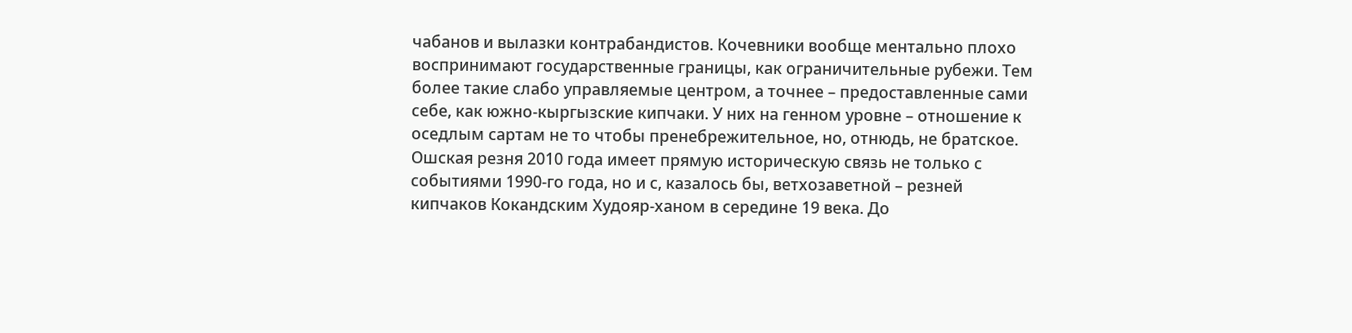чабанов и вылазки контрабандистов. Кочевники вообще ментально плохо воспринимают государственные границы, как ограничительные рубежи. Тем более такие слабо управляемые центром, а точнее – предоставленные сами себе, как южно-кыргызские кипчаки. У них на генном уровне – отношение к оседлым сартам не то чтобы пренебрежительное, но, отнюдь, не братское. Ошская резня 2010 года имеет прямую историческую связь не только с событиями 1990-го года, но и с, казалось бы, ветхозаветной – резней кипчаков Кокандским Худояр-ханом в середине 19 века. До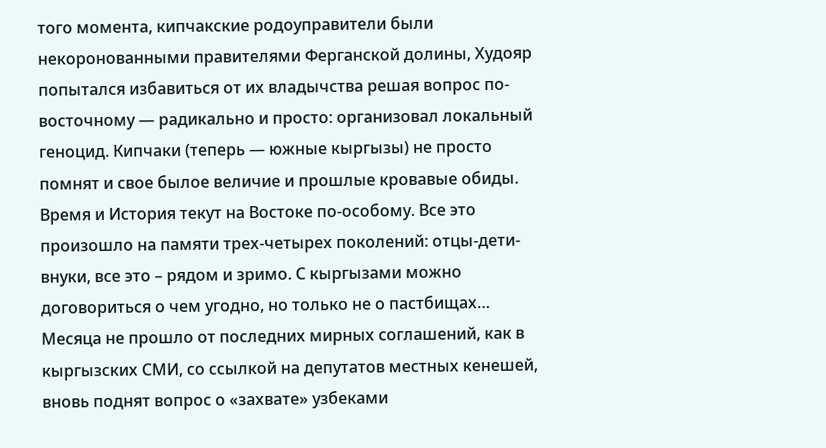того момента, кипчакские родоуправители были некоронованными правителями Ферганской долины, Худояр попытался избавиться от их владычства решая вопрос по-восточному — радикально и просто: организовал локальный геноцид. Кипчаки (теперь — южные кыргызы) не просто помнят и свое былое величие и прошлые кровавые обиды. Время и История текут на Востоке по-особому. Все это произошло на памяти трех-четырех поколений: отцы-дети-внуки, все это – рядом и зримо. С кыргызами можно договориться о чем угодно, но только не о пастбищах… Месяца не прошло от последних мирных соглашений, как в кыргызских СМИ, со ссылкой на депутатов местных кенешей, вновь поднят вопрос о «захвате» узбеками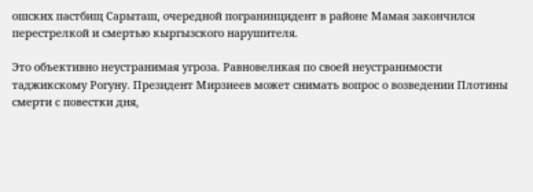ошских пастбищ Сарыташ, очередной погранинцидент в районе Мамая закончился перестрелкой и смертью кыргызского нарушителя.

Это объективно неустранимая угроза. Равновеликая по своей неустранимости таджикскому Рогуну. Президент Мирзиеев может снимать вопрос о возведении Плотины смерти с повестки дня,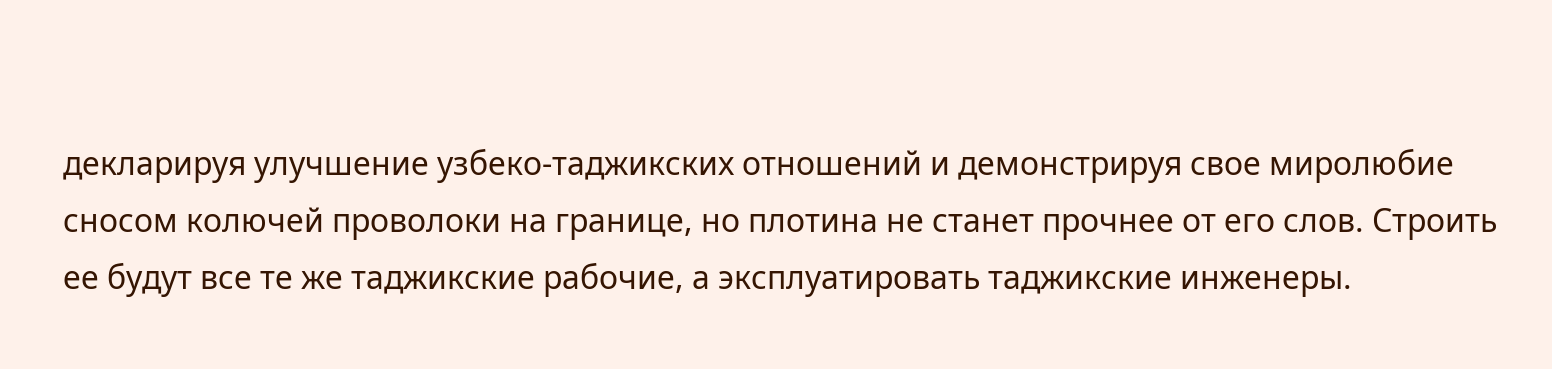декларируя улучшение узбеко-таджикских отношений и демонстрируя свое миролюбие сносом колючей проволоки на границе, но плотина не станет прочнее от его слов. Строить ее будут все те же таджикские рабочие, а эксплуатировать таджикские инженеры.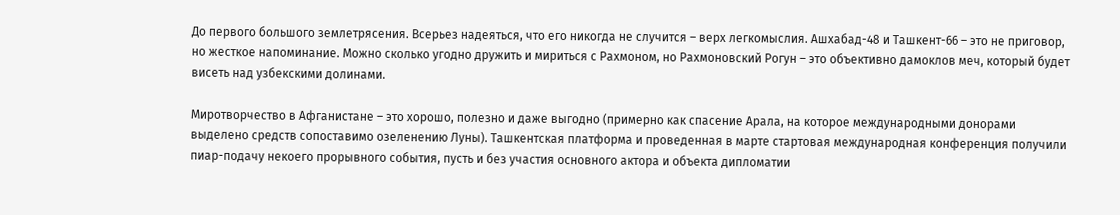До первого большого землетрясения. Всерьез надеяться, что его никогда не случится – верх легкомыслия. Ашхабад-48 и Ташкент-66 – это не приговор, но жесткое напоминание. Можно сколько угодно дружить и мириться с Рахмоном, но Рахмоновский Рогун – это объективно дамоклов меч, который будет висеть над узбекскими долинами.

Миротворчество в Афганистане – это хорошо, полезно и даже выгодно (примерно как спасение Арала, на которое международными донорами выделено средств сопоставимо озеленению Луны). Ташкентская платформа и проведенная в марте стартовая международная конференция получили пиар-подачу некоего прорывного события, пусть и без участия основного актора и объекта дипломатии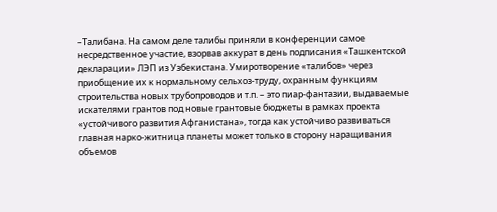–Талибана. На самом деле талибы приняли в конференции самое несредственное участие, взорвав аккурат в день подписания «Ташкентской декларации» ЛЭП из Узбекистана. Умиротворение «талибов» через приобщение их к нормальному сельхоз-труду, охранным функциям строительства новых трубопроводов и т.п. – это пиар-фантазии, выдаваемые искателями грантов под новые грантовые бюджеты в рамках проекта «устойчивого развития Афганистана», тогда как устойчиво развиваться главная нарко-житница планеты может только в сторону наращивания объемов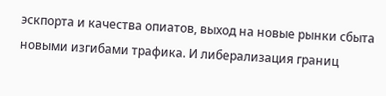эскпорта и качества опиатов, выход на новые рынки сбыта новыми изгибами трафика. И либерализация границ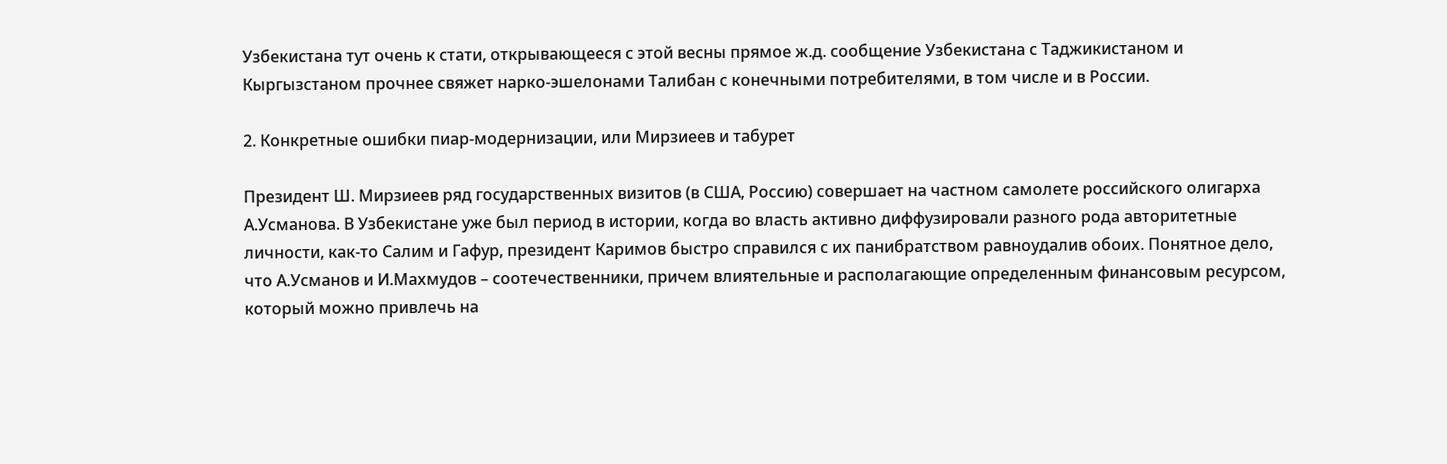Узбекистана тут очень к стати, открывающееся с этой весны прямое ж.д. сообщение Узбекистана с Таджикистаном и Кыргызстаном прочнее свяжет нарко-эшелонами Талибан с конечными потребителями, в том числе и в России.

2. Конкретные ошибки пиар-модернизации, или Мирзиеев и табурет

Президент Ш. Мирзиеев ряд государственных визитов (в США, Россию) совершает на частном самолете российского олигарха А.Усманова. В Узбекистане уже был период в истории, когда во власть активно диффузировали разного рода авторитетные личности, как-то Салим и Гафур, президент Каримов быстро справился с их панибратством равноудалив обоих. Понятное дело, что А.Усманов и И.Махмудов – соотечественники, причем влиятельные и располагающие определенным финансовым ресурсом, который можно привлечь на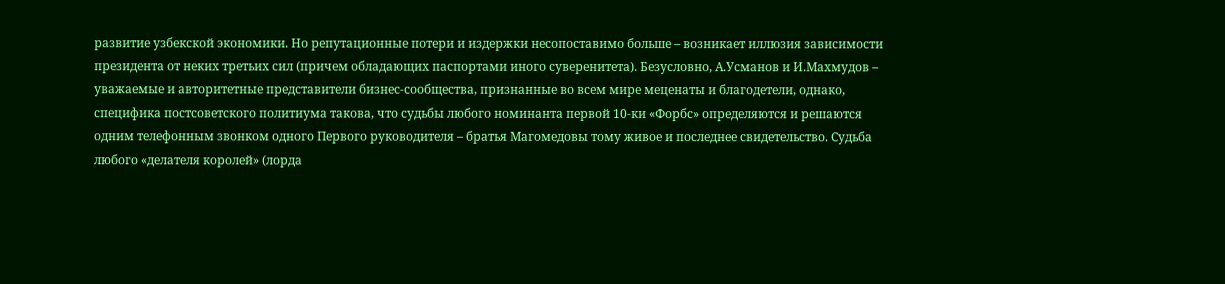развитие узбекской экономики. Но репутационные потери и издержки несопоставимо больше – возникает иллюзия зависимости президента от неких третьих сил (причем обладающих паспортами иного суверенитета). Безусловно, А.Усманов и И.Махмудов – уважаемые и авторитетные представители бизнес-сообщества, признанные во всем мире меценаты и благодетели, однако, специфика постсоветского политиума такова, что судьбы любого номинанта первой 10-ки «Форбс» определяются и решаются одним телефонным звонком одного Первого руководителя – братья Магомедовы тому живое и последнее свидетельство. Судьба любого «делателя королей» (лорда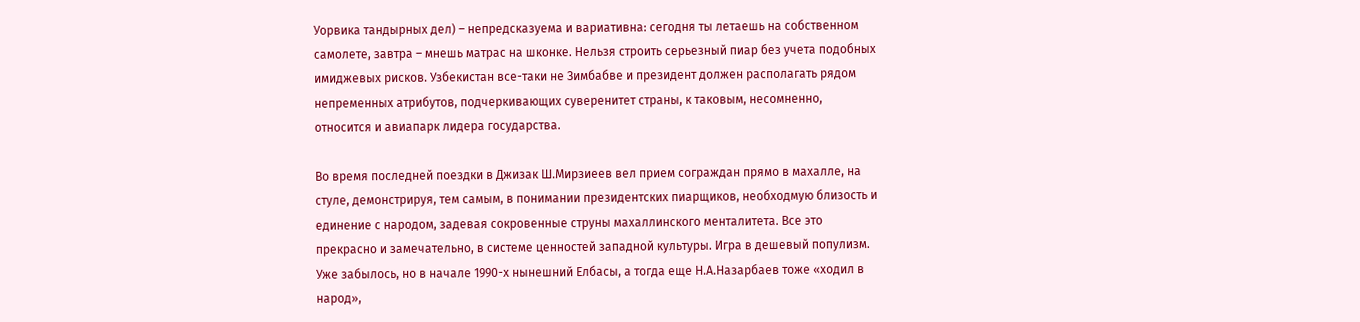Уорвика тандырных дел) – непредсказуема и вариативна: сегодня ты летаешь на собственном самолете, завтра – мнешь матрас на шконке. Нельзя строить серьезный пиар без учета подобных имиджевых рисков. Узбекистан все-таки не Зимбабве и президент должен располагать рядом непременных атрибутов, подчеркивающих суверенитет страны, к таковым, несомненно, относится и авиапарк лидера государства.

Во время последней поездки в Джизак Ш.Мирзиеев вел прием сограждан прямо в махалле, на стуле, демонстрируя, тем самым, в понимании президентских пиарщиков, необходмую близость и единение с народом, задевая сокровенные струны махаллинского менталитета. Все это прекрасно и замечательно, в системе ценностей западной культуры. Игра в дешевый популизм. Уже забылось, но в начале 1990-х нынешний Елбасы, а тогда еще Н.А.Назарбаев тоже «ходил в народ»,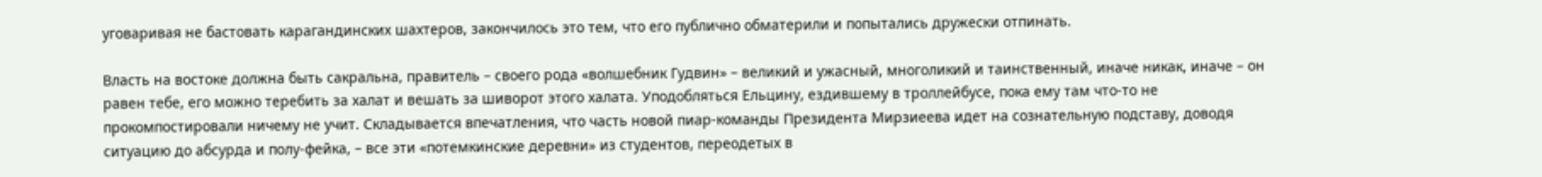уговаривая не бастовать карагандинских шахтеров, закончилось это тем, что его публично обматерили и попытались дружески отпинать.

Власть на востоке должна быть сакральна, правитель – своего рода «волшебник Гудвин» – великий и ужасный, многоликий и таинственный, иначе никак, иначе – он равен тебе, его можно теребить за халат и вешать за шиворот этого халата. Уподобляться Ельцину, ездившему в троллейбусе, пока ему там что-то не прокомпостировали ничему не учит. Складывается впечатления, что часть новой пиар-команды Президента Мирзиеева идет на сознательную подставу, доводя ситуацию до абсурда и полу-фейка, – все эти «потемкинские деревни» из студентов, переодетых в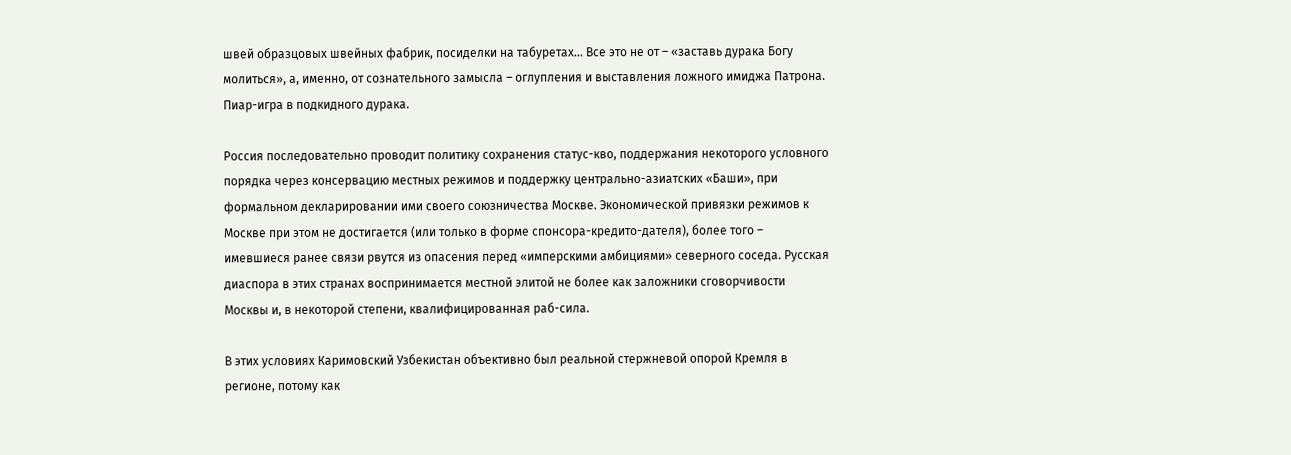швей образцовых швейных фабрик, посиделки на табуретах… Все это не от – «заставь дурака Богу молиться», а, именно, от сознательного замысла – оглупления и выставления ложного имиджа Патрона. Пиар-игра в подкидного дурака.

Россия последовательно проводит политику сохранения статус-кво, поддержания некоторого условного порядка через консервацию местных режимов и поддержку центрально-азиатских «Баши», при формальном декларировании ими своего союзничества Москве. Экономической привязки режимов к Москве при этом не достигается (или только в форме спонсора-кредито-дателя), более того – имевшиеся ранее связи рвутся из опасения перед «имперскими амбициями» северного соседа. Русская диаспора в этих странах воспринимается местной элитой не более как заложники сговорчивости Москвы и, в некоторой степени, квалифицированная раб-сила.

В этих условиях Каримовский Узбекистан объективно был реальной стержневой опорой Кремля в регионе, потому как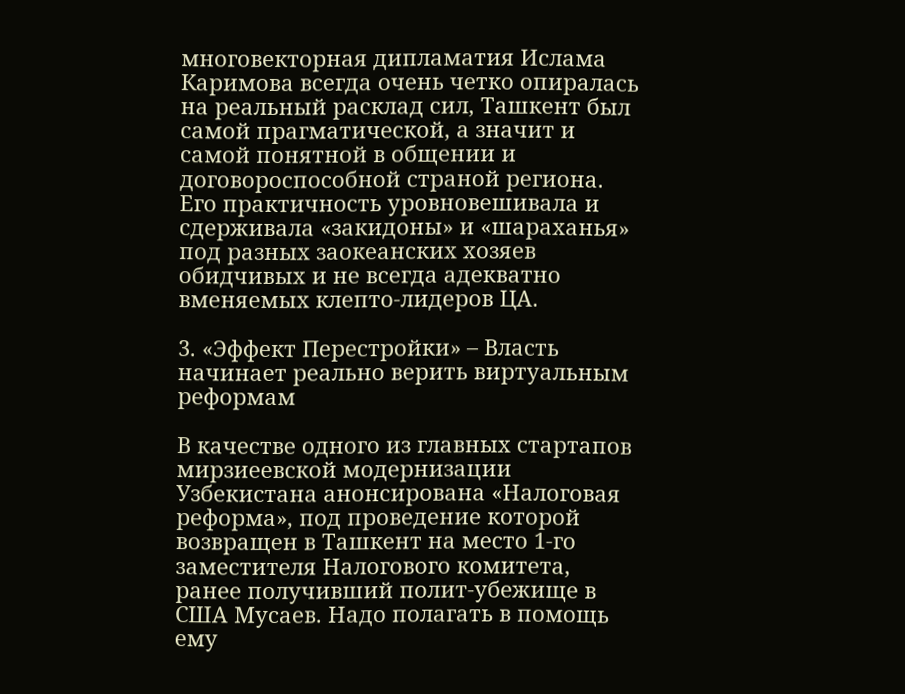многовекторная дипламатия Ислама Каримова всегда очень четко опиралась на реальный расклад сил, Ташкент был самой прагматической, а значит и самой понятной в общении и договороспособной страной региона. Его практичность уровновешивала и сдерживала «закидоны» и «шараханья» под разных заокеанских хозяев обидчивых и не всегда адекватно вменяемых клепто-лидеров ЦА.

3. «Эффект Перестройки» – Власть начинает реально верить виртуальным реформам

В качестве одного из главных стартапов мирзиеевской модернизации Узбекистана анонсирована «Налоговая реформа», под проведение которой возвращен в Ташкент на место 1-го заместителя Налогового комитета, ранее получивший полит-убежище в США Мусаев. Надо полагать в помощь ему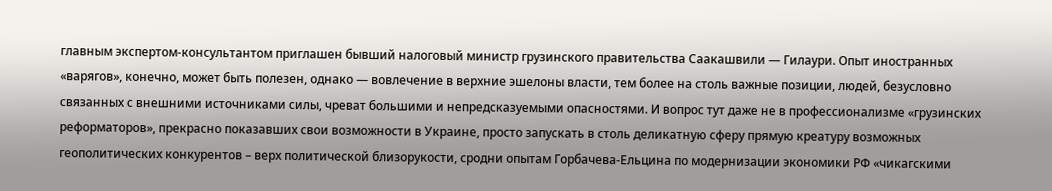главным экспертом-консультантом приглашен бывший налоговый министр грузинского правительства Саакашвили — Гилаури. Опыт иностранных «варягов», конечно, может быть полезен, однако — вовлечение в верхние эшелоны власти, тем более на столь важные позиции, людей, безусловно связанных с внешними источниками силы, чреват большими и непредсказуемыми опасностями. И вопрос тут даже не в профессионализме «грузинских реформаторов», прекрасно показавших свои возможности в Украине, просто запускать в столь деликатную сферу прямую креатуру возможных геополитических конкурентов – верх политической близорукости, сродни опытам Горбачева-Ельцина по модернизации экономики РФ «чикагскими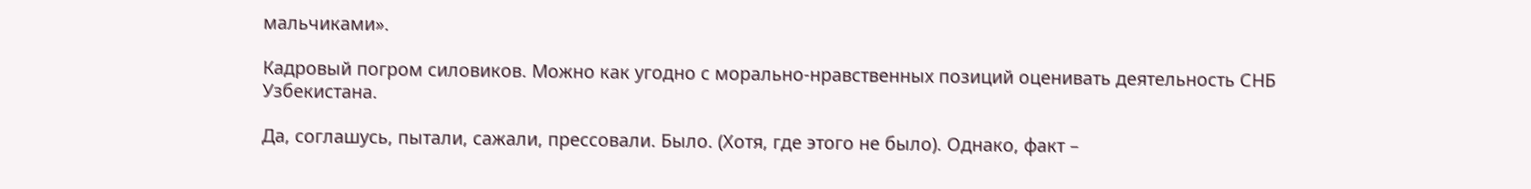мальчиками».

Кадровый погром силовиков. Можно как угодно с морально-нравственных позиций оценивать деятельность СНБ Узбекистана.

Да, соглашусь, пытали, сажали, прессовали. Было. (Хотя, где этого не было). Однако, факт –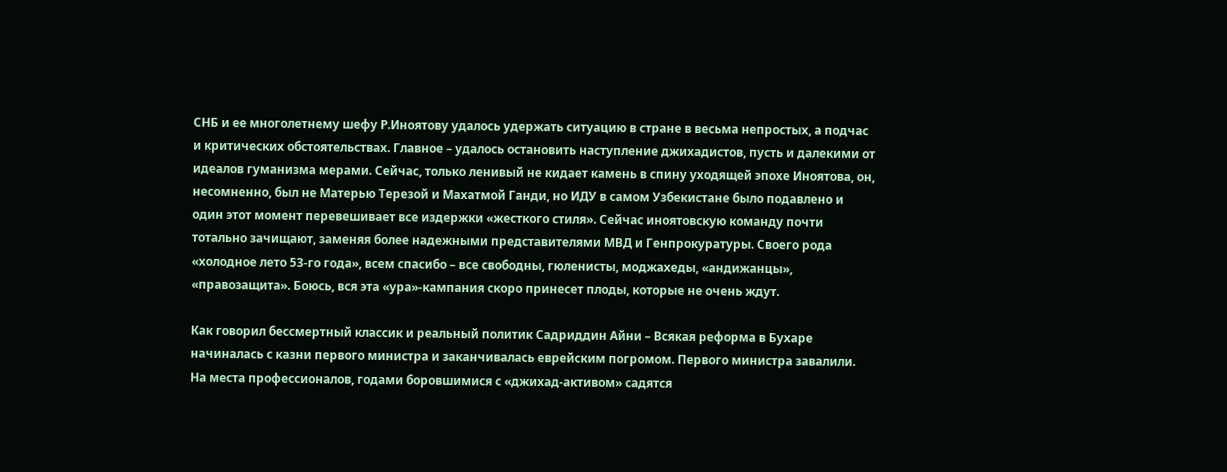СНБ и ее многолетнему шефу Р.Иноятову удалось удержать ситуацию в стране в весьма непростых, а подчас и критических обстоятельствах. Главное – удалось остановить наступление джихадистов, пусть и далекими от идеалов гуманизма мерами. Сейчас, только ленивый не кидает камень в спину уходящей эпохе Иноятова, он, несомненно, был не Матерью Терезой и Махатмой Ганди, но ИДУ в самом Узбекистане было подавлено и один этот момент перевешивает все издержки «жесткого стиля». Сейчас иноятовскую команду почти тотально зачищают, заменяя более надежными представителями МВД и Генпрокуратуры. Своего рода «холодное лето 53-го года», всем спасибо – все свободны, гюленисты, моджахеды, «андижанцы», «правозащита». Боюсь, вся эта «ура»-кампания скоро принесет плоды, которые не очень ждут.

Как говорил бессмертный классик и реальный политик Садриддин Айни – Всякая реформа в Бухаре начиналась с казни первого министра и заканчивалась еврейским погромом. Первого министра завалили. На места профессионалов, годами боровшимися с «джихад-активом» садятся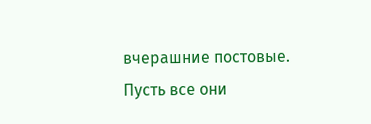вчерашние постовые. Пусть все они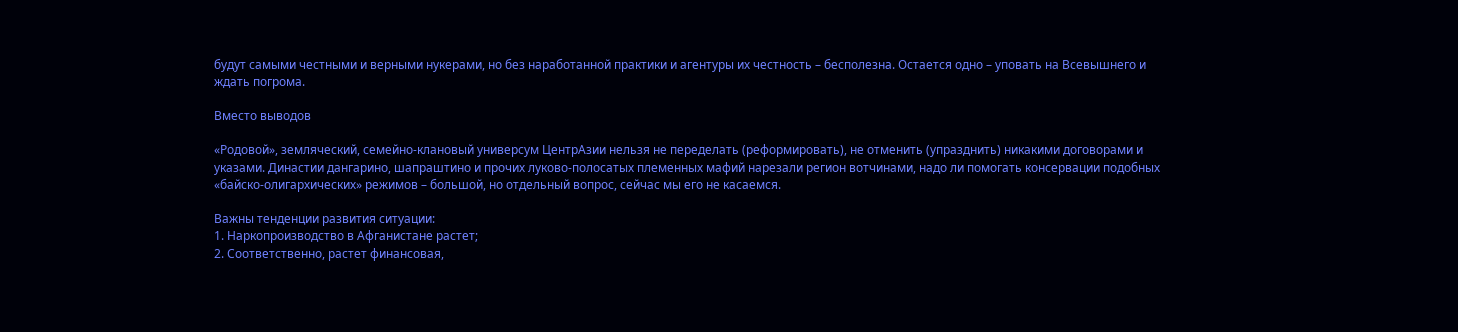будут самыми честными и верными нукерами, но без наработанной практики и агентуры их честность – бесполезна. Остается одно – уповать на Всевышнего и ждать погрома.

Вместо выводов

«Родовой», земляческий, семейно-клановый универсум ЦентрАзии нельзя не переделать (реформировать), не отменить (упразднить) никакими договорами и указами. Династии дангарино, шапраштино и прочих луково-полосатых племенных мафий нарезали регион вотчинами, надо ли помогать консервации подобных «байско-олигархических» режимов – большой, но отдельный вопрос, сейчас мы его не касаемся.

Важны тенденции развития ситуации:
1. Наркопроизводство в Афганистане растет;
2. Соответственно, растет финансовая,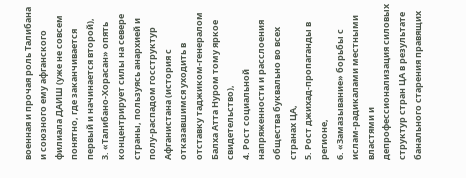военная и прочая роль Талибана и союзного ему афганского филиала ДАИШ (уже не совсем понятно, где заканчивается первый и начинается второй),
3. «Талибано-Хорасан» опять концентрирует силы на севере страны, пользуясь анархией и полу-распадом госструктур Афганистана (история с отказавшимся уходить в отставку таджиком-генералом Балха Атта Нуром тому яркое свидетельство),
4. Рост социальной напряженности и расслоения общества буквально во всех странах ЦА,
5. Рост джихад-пропаганды в регионе,
6. «Замазывание» борьбы с ислам-радикалами местными властями и депрофессионализация силовых структур стран ЦА в результате банального старения правящих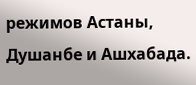режимов Астаны, Душанбе и Ашхабада.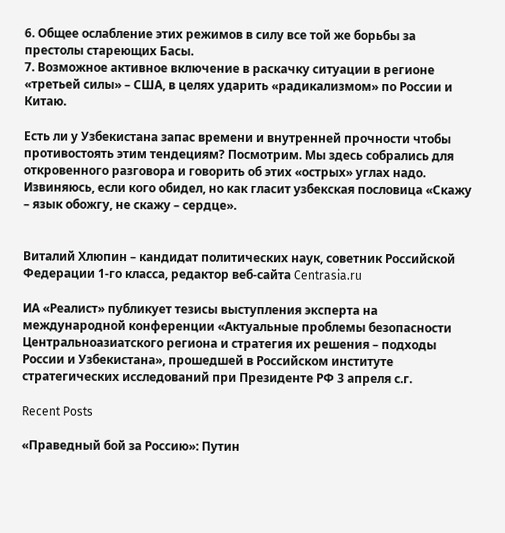6. Общее ослабление этих режимов в силу все той же борьбы за престолы стареющих Басы.
7. Возможное активное включение в раскачку ситуации в регионе «третьей силы» – США, в целях ударить «радикализмом» по России и Китаю.

Есть ли у Узбекистана запас времени и внутренней прочности чтобы противостоять этим тендециям? Посмотрим. Мы здесь собрались для откровенного разговора и говорить об этих «острых» углах надо. Извиняюсь, если кого обидел, но как гласит узбекская пословица «Скажу – язык обожгу, не скажу – сердце».


Виталий Хлюпин – кандидат политических наук, советник Российской Федерации 1-го класса, редактор веб-сайта Centrasia.ru

ИА «Реалист» публикует тезисы выступления эксперта на международной конференции «Актуальные проблемы безопасности Центральноазиатского региона и стратегия их решения – подходы России и Узбекистана», прошедшей в Российском институте стратегических исследований при Президенте РФ 3 апреля с.г.

Recent Posts

«Праведный бой за Россию»: Путин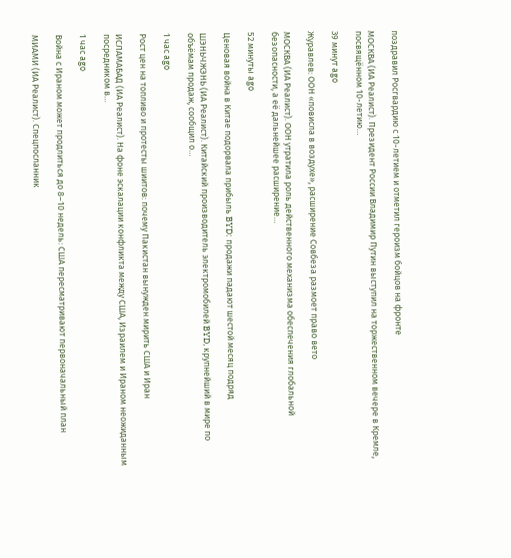поздравил Росгвардию с 10-летием и отметил героизм бойцов на фронте

МОСКВА (ИА Реалист). Президент России Владимир Путин выступил на торжественном вечере в Кремле, посвящённом 10-летию…

39 минут ago

Журавлев: ООН «повисла в воздухе», расширение Совбеза размоет право вето

МОСКВА (ИА Реалист). ООН утратила роль действенного механизма обеспечения глобальной безопасности, а её дальнейшее расширение…

52 минуты ago

Ценовая война в Китае подорвала прибыль BYD: продажи падают шестой месяц подряд

ШЭНЬЧЖЭНЬ (ИА Реалист). Китайский производитель электромобилей BYD, крупнейший в мире по объёмам продаж, сообщил о…

1 час ago

Рост цен на топливо и протесты шиитов: почему Пакистан вынужден мирить США и Иран

ИСЛАМАБАД (ИА Реалист). На фоне эскалации конфликта между США, Израилем и Ираном неожиданным посредником в…

1 час ago

Война с Ираном может продлиться до 8–10 недель: США пересматривают первоначальный план

МИАМИ (ИА Реалист). Спецпосланник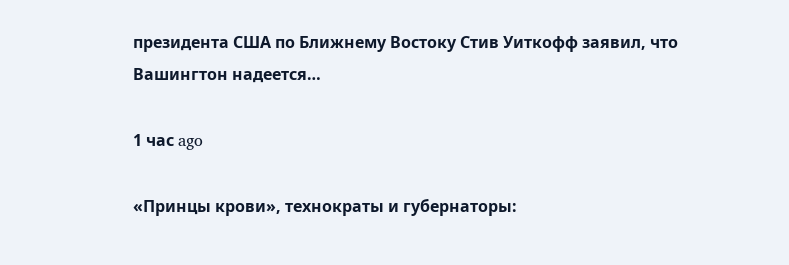президента США по Ближнему Востоку Стив Уиткофф заявил, что Вашингтон надеется…

1 час ago

«Принцы крови», технократы и губернаторы: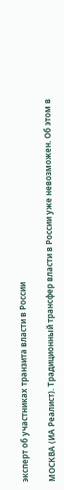эксперт об участниках транзита власти в России

МОСКВА (ИА Реалист). Традиционный трансфер власти в России уже невозможен. Об этом в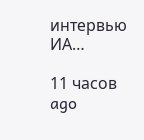интервью ИА…

11 часов ago